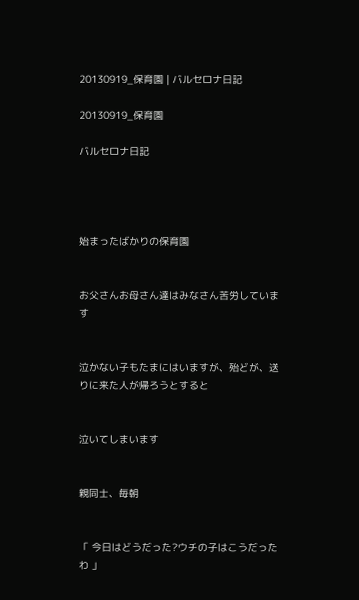20130919_保育園 | バルセロナ日記

20130919_保育園

バルセロナ日記




始まったばかりの保育園


お父さんお母さん達はみなさん苦労しています


泣かない子もたまにはいますが、殆どが、送りに来た人が帰ろうとすると


泣いてしまいます


親同士、毎朝


「 今日はどうだった?ウチの子はこうだったわ 」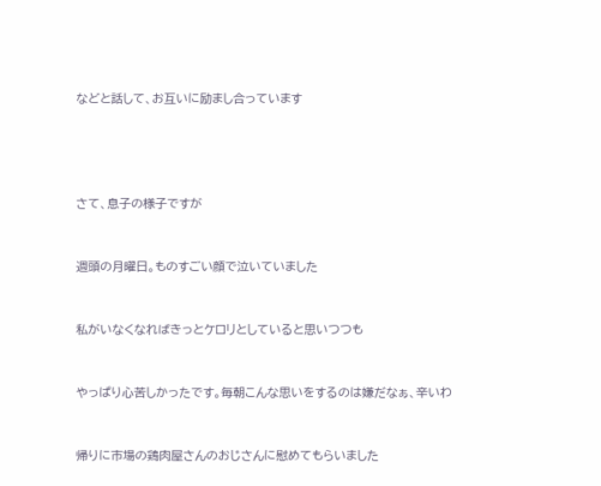などと話して、お互いに励まし合っています




さて、息子の様子ですが


週頭の月曜日。ものすごい顔で泣いていました


私がいなくなればきっとケロリとしていると思いつつも


やっぱり心苦しかったです。毎朝こんな思いをするのは嫌だなぁ、辛いわ


帰りに市場の鶏肉屋さんのおじさんに慰めてもらいました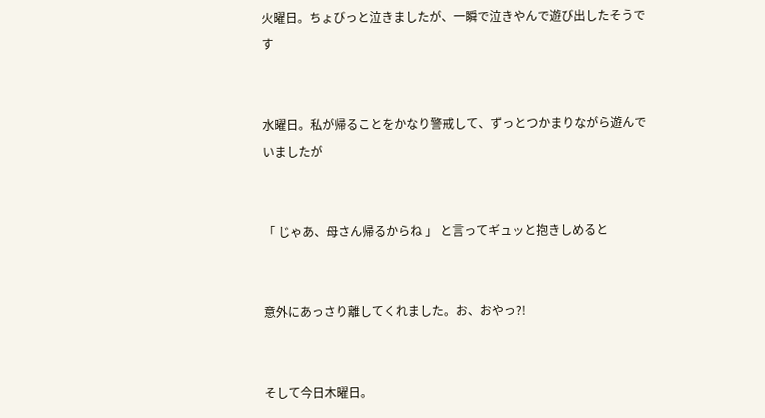火曜日。ちょびっと泣きましたが、一瞬で泣きやんで遊び出したそうです


水曜日。私が帰ることをかなり警戒して、ずっとつかまりながら遊んでいましたが


「 じゃあ、母さん帰るからね 」 と言ってギュッと抱きしめると


意外にあっさり離してくれました。お、おやっ?!


そして今日木曜日。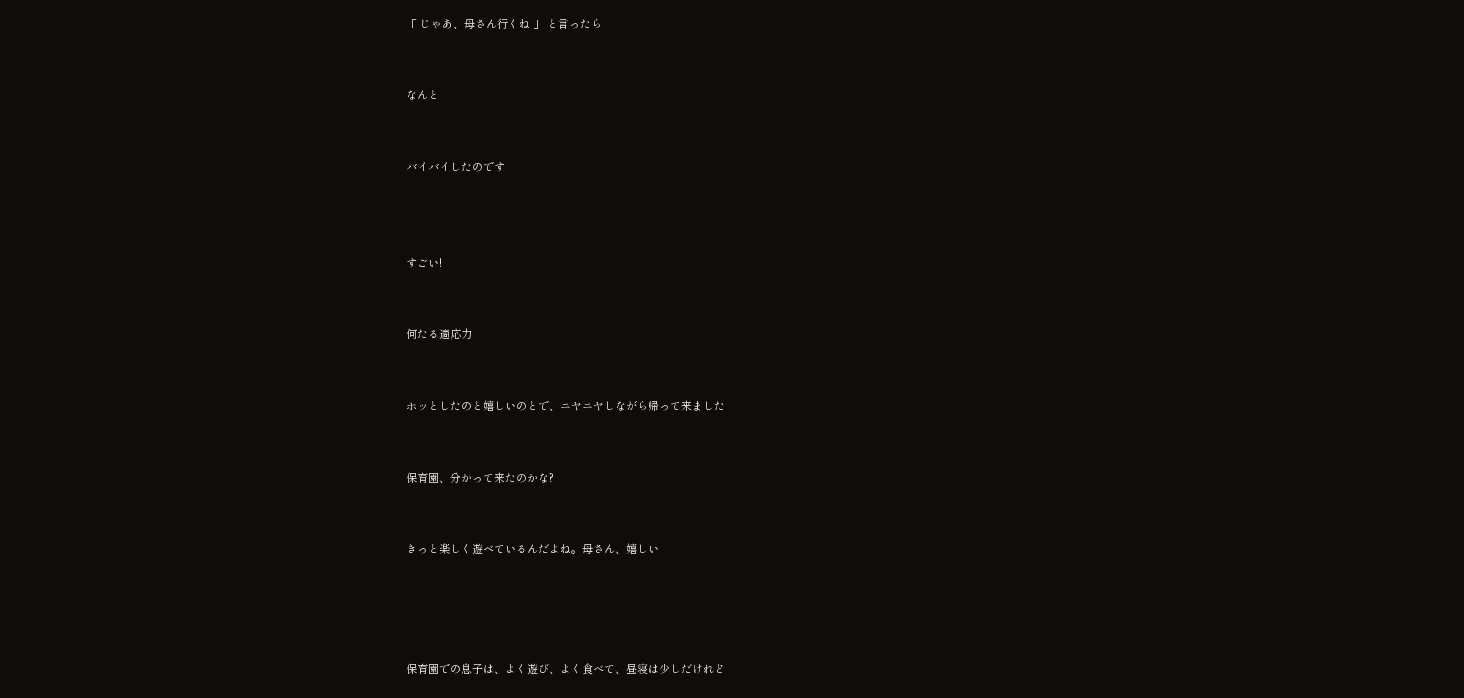「 じゃあ、母さん行くね 」 と言ったら


なんと


バイバイしたのです



すごい!


何たる適応力


ホッとしたのと嬉しいのとで、ニヤニヤしながら帰って来ました


保育園、分かって来たのかな?


きっと楽しく遊べているんだよね。母さん、嬉しい




保育園での息子は、よく遊び、よく食べて、昼寝は少しだけれど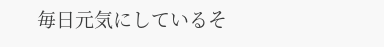毎日元気にしているそ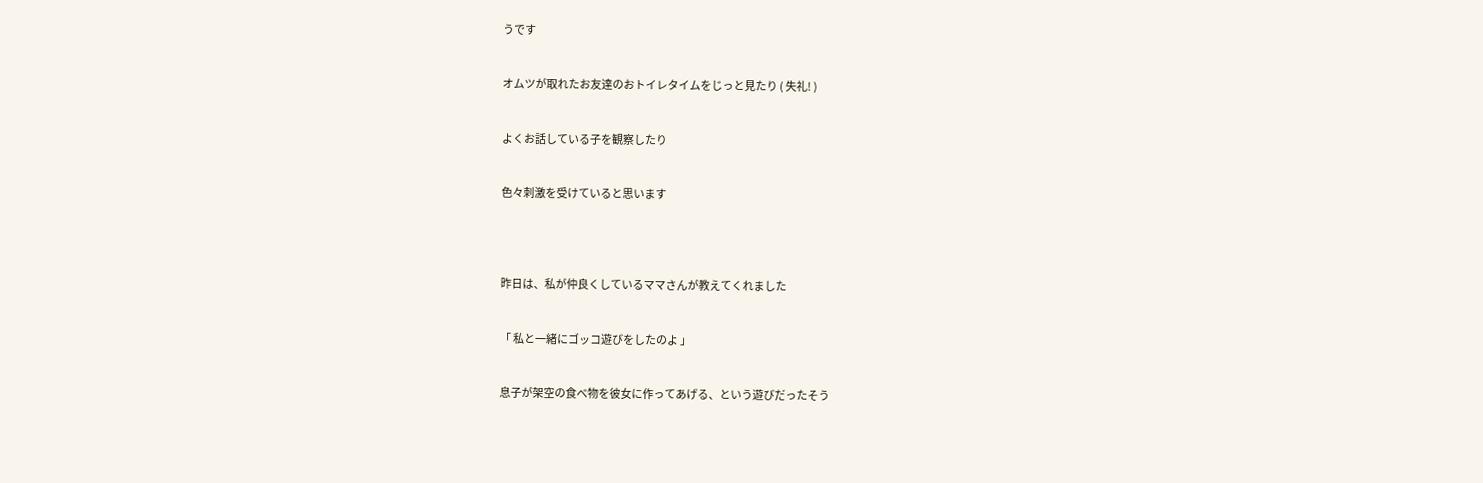うです


オムツが取れたお友達のおトイレタイムをじっと見たり ( 失礼! )


よくお話している子を観察したり


色々刺激を受けていると思います




昨日は、私が仲良くしているママさんが教えてくれました


「 私と一緒にゴッコ遊びをしたのよ 」


息子が架空の食べ物を彼女に作ってあげる、という遊びだったそう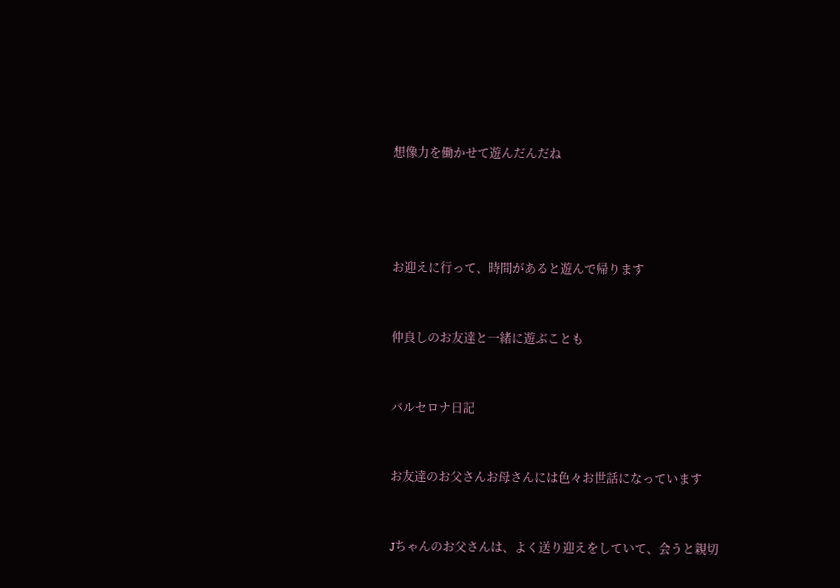想像力を働かせて遊んだんだね




お迎えに行って、時間があると遊んで帰ります


仲良しのお友達と一緒に遊ぶことも


バルセロナ日記


お友達のお父さんお母さんには色々お世話になっています


Jちゃんのお父さんは、よく送り迎えをしていて、会うと親切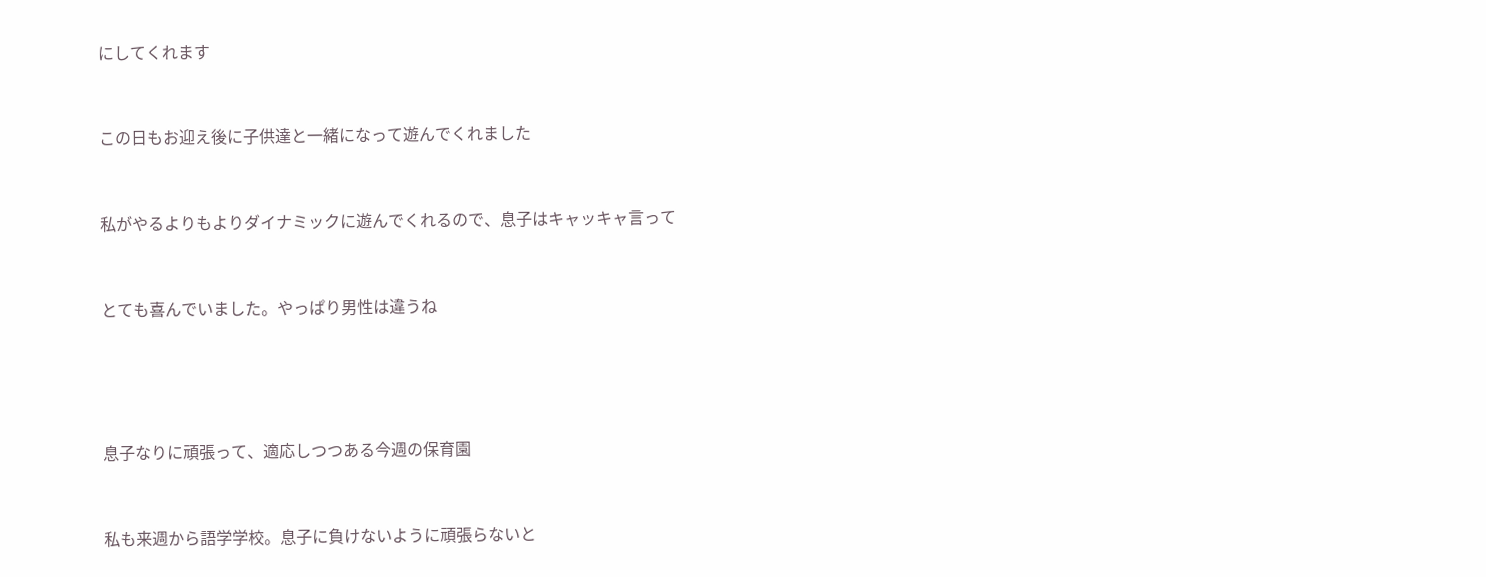にしてくれます


この日もお迎え後に子供達と一緒になって遊んでくれました


私がやるよりもよりダイナミックに遊んでくれるので、息子はキャッキャ言って


とても喜んでいました。やっぱり男性は違うね




息子なりに頑張って、適応しつつある今週の保育園


私も来週から語学学校。息子に負けないように頑張らないと